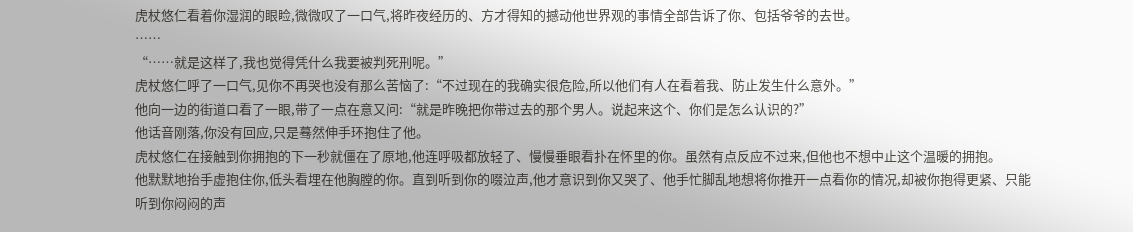虎杖悠仁看着你湿润的眼睑,微微叹了一口气,将昨夜经历的、方才得知的撼动他世界观的事情全部告诉了你、包括爷爷的去世。
……
“……就是这样了,我也觉得凭什么我要被判死刑呢。”
虎杖悠仁呼了一口气,见你不再哭也没有那么苦恼了:“不过现在的我确实很危险,所以他们有人在看着我、防止发生什么意外。”
他向一边的街道口看了一眼,带了一点在意又问:“就是昨晚把你带过去的那个男人。说起来这个、你们是怎么认识的?”
他话音刚落,你没有回应,只是蓦然伸手环抱住了他。
虎杖悠仁在接触到你拥抱的下一秒就僵在了原地,他连呼吸都放轻了、慢慢垂眼看扑在怀里的你。虽然有点反应不过来,但他也不想中止这个温暖的拥抱。
他默默地抬手虚抱住你,低头看埋在他胸膛的你。直到听到你的啜泣声,他才意识到你又哭了、他手忙脚乱地想将你推开一点看你的情况,却被你抱得更紧、只能听到你闷闷的声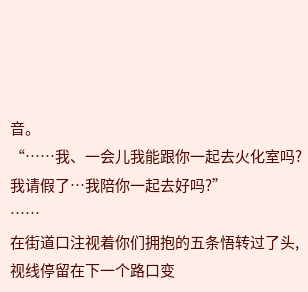音。
“……我、一会儿我能跟你一起去火化室吗?我请假了…我陪你一起去好吗?”
……
在街道口注视着你们拥抱的五条悟转过了头,视线停留在下一个路口变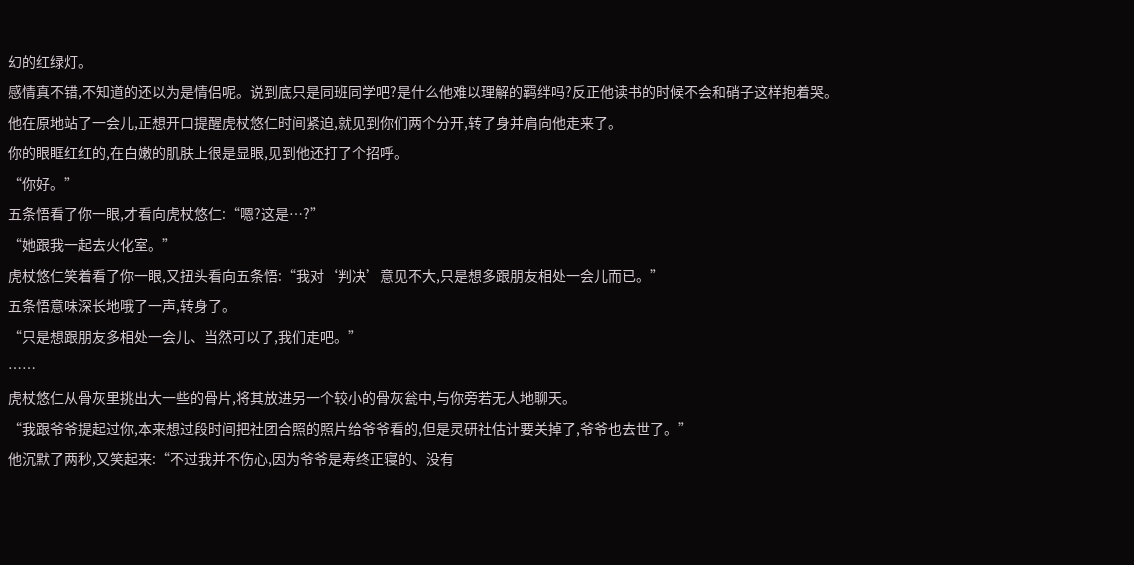幻的红绿灯。
感情真不错,不知道的还以为是情侣呢。说到底只是同班同学吧?是什么他难以理解的羁绊吗?反正他读书的时候不会和硝子这样抱着哭。
他在原地站了一会儿,正想开口提醒虎杖悠仁时间紧迫,就见到你们两个分开,转了身并肩向他走来了。
你的眼眶红红的,在白嫩的肌肤上很是显眼,见到他还打了个招呼。
“你好。”
五条悟看了你一眼,才看向虎杖悠仁:“嗯?这是…?”
“她跟我一起去火化室。”
虎杖悠仁笑着看了你一眼,又扭头看向五条悟:“我对‘判决’意见不大,只是想多跟朋友相处一会儿而已。”
五条悟意味深长地哦了一声,转身了。
“只是想跟朋友多相处一会儿、当然可以了,我们走吧。”
……
虎杖悠仁从骨灰里挑出大一些的骨片,将其放进另一个较小的骨灰瓮中,与你旁若无人地聊天。
“我跟爷爷提起过你,本来想过段时间把社团合照的照片给爷爷看的,但是灵研社估计要关掉了,爷爷也去世了。”
他沉默了两秒,又笑起来:“不过我并不伤心,因为爷爷是寿终正寝的、没有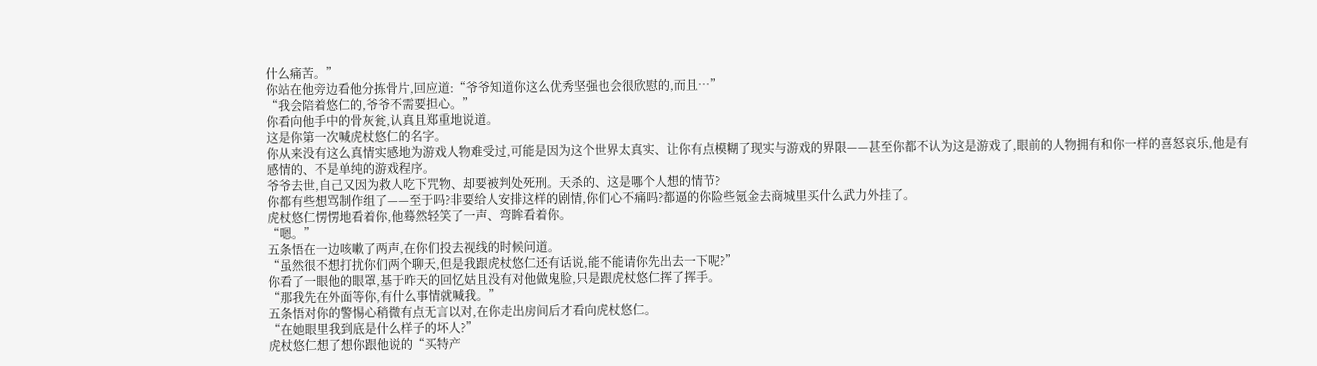什么痛苦。”
你站在他旁边看他分拣骨片,回应道:“爷爷知道你这么优秀坚强也会很欣慰的,而且…”
“我会陪着悠仁的,爷爷不需要担心。”
你看向他手中的骨灰瓮,认真且郑重地说道。
这是你第一次喊虎杖悠仁的名字。
你从来没有这么真情实感地为游戏人物难受过,可能是因为这个世界太真实、让你有点模糊了现实与游戏的界限——甚至你都不认为这是游戏了,眼前的人物拥有和你一样的喜怒哀乐,他是有感情的、不是单纯的游戏程序。
爷爷去世,自己又因为救人吃下咒物、却要被判处死刑。天杀的、这是哪个人想的情节?
你都有些想骂制作组了——至于吗?非要给人安排这样的剧情,你们心不痛吗?都逼的你险些氪金去商城里买什么武力外挂了。
虎杖悠仁愣愣地看着你,他蓦然轻笑了一声、弯眸看着你。
“嗯。”
五条悟在一边咳嗽了两声,在你们投去视线的时候问道。
“虽然很不想打扰你们两个聊天,但是我跟虎杖悠仁还有话说,能不能请你先出去一下呢?”
你看了一眼他的眼罩,基于昨天的回忆姑且没有对他做鬼脸,只是跟虎杖悠仁挥了挥手。
“那我先在外面等你,有什么事情就喊我。”
五条悟对你的警惕心稍微有点无言以对,在你走出房间后才看向虎杖悠仁。
“在她眼里我到底是什么样子的坏人?”
虎杖悠仁想了想你跟他说的“买特产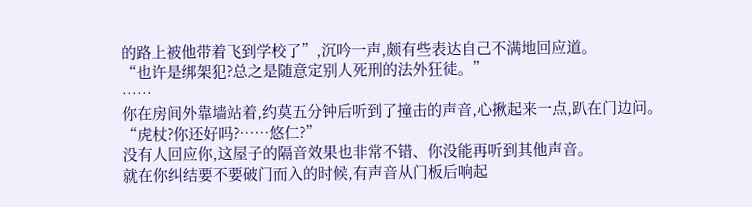的路上被他带着飞到学校了”,沉吟一声,颇有些表达自己不满地回应道。
“也许是绑架犯?总之是随意定别人死刑的法外狂徒。”
……
你在房间外靠墙站着,约莫五分钟后听到了撞击的声音,心揪起来一点,趴在门边问。
“虎杖?你还好吗?……悠仁?”
没有人回应你,这屋子的隔音效果也非常不错、你没能再听到其他声音。
就在你纠结要不要破门而入的时候,有声音从门板后响起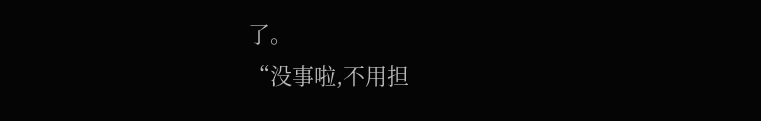了。
“没事啦,不用担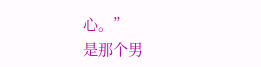心。”
是那个男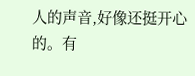人的声音,好像还挺开心的。有